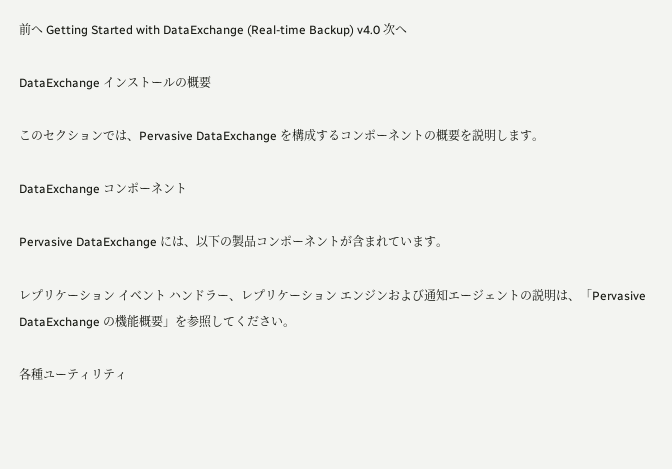前へ Getting Started with DataExchange (Real-time Backup) v4.0 次へ

DataExchange インストールの概要

このセクションでは、Pervasive DataExchange を構成するコンポーネントの概要を説明します。

DataExchange コンポーネント

Pervasive DataExchange には、以下の製品コンポーネントが含まれています。

レプリケーション イベント ハンドラー、レプリケーション エンジンおよび通知エージェントの説明は、「Pervasive DataExchange の機能概要」を参照してください。

各種ユーティリティ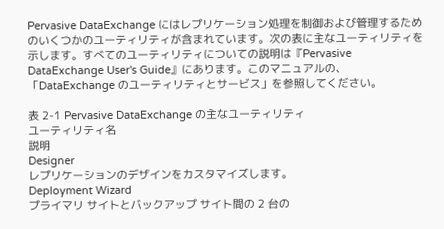Pervasive DataExchange にはレプリケーション処理を制御および管理するためのいくつかのユーティリティが含まれています。次の表に主なユーティリティを示します。すべてのユーティリティについての説明は『Pervasive DataExchange User's Guide』にあります。このマニュアルの、「DataExchange のユーティリティとサービス」を参照してください。

表 2-1 Pervasive DataExchange の主なユーティリティ
ユーティリティ名
説明
Designer
レプリケーションのデザインをカスタマイズします。
Deployment Wizard
プライマリ サイトとバックアップ サイト間の 2 台の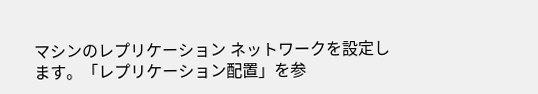マシンのレプリケーション ネットワークを設定します。「レプリケーション配置」を参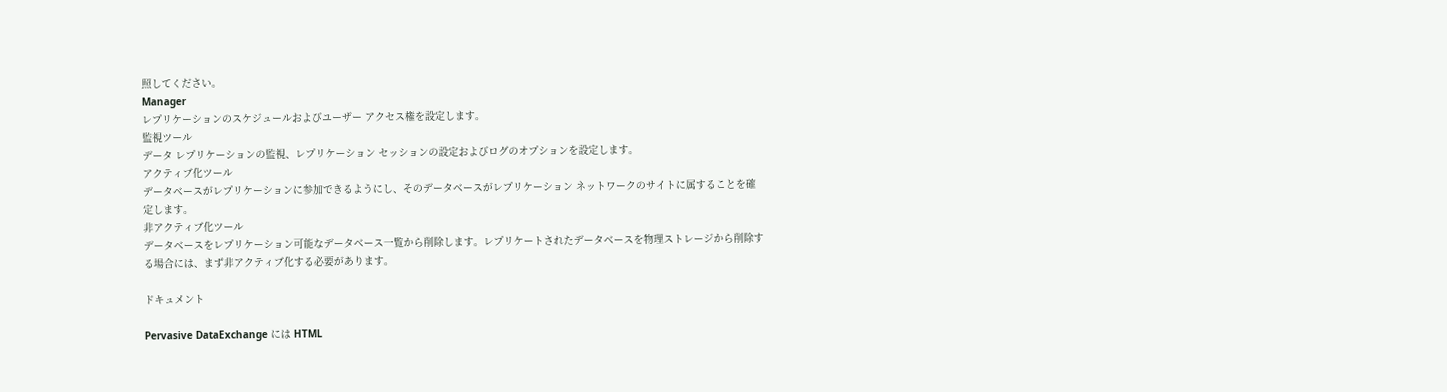照してください。
Manager
レプリケーションのスケジュールおよびユーザー アクセス権を設定します。
監視ツール
データ レプリケーションの監視、レプリケーション セッションの設定およびログのオプションを設定します。
アクティブ化ツール
データベースがレプリケーションに参加できるようにし、そのデータベースがレプリケーション ネットワークのサイトに属することを確定します。
非アクティブ化ツール
データベースをレプリケーション可能なデータベース一覧から削除します。レプリケートされたデータベースを物理ストレージから削除する場合には、まず非アクティブ化する必要があります。

ドキュメント

Pervasive DataExchange には HTML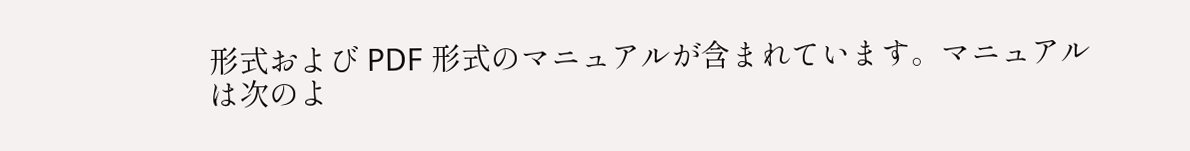形式および PDF 形式のマニュアルが含まれています。マニュアルは次のよ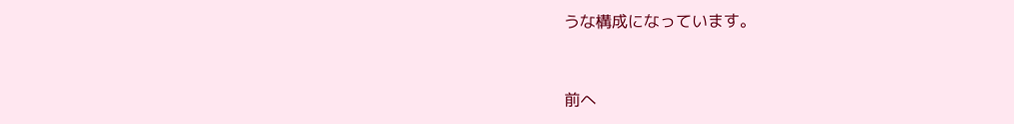うな構成になっています。


前へ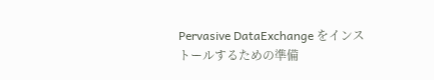Pervasive DataExchange をインストールするための準備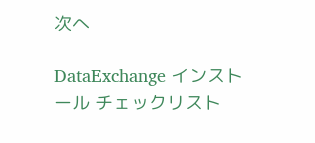次へ

DataExchange インストール チェックリスト